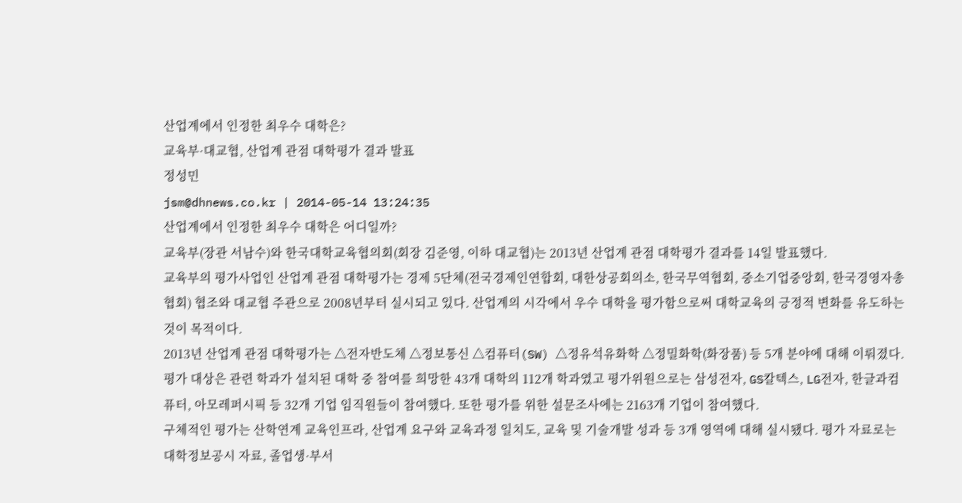산업계에서 인정한 최우수 대학은?
교육부·대교협, 산업계 관점 대학평가 결과 발표
정성민
jsm@dhnews.co.kr | 2014-05-14 13:24:35
산업계에서 인정한 최우수 대학은 어디일까?
교육부(장관 서남수)와 한국대학교육협의회(회장 김준영, 이하 대교협)는 2013년 산업계 관점 대학평가 결과를 14일 발표했다.
교육부의 평가사업인 산업계 관점 대학평가는 경제 5단체(전국경제인연합회, 대한상공회의소, 한국무역협회, 중소기업중앙회, 한국경영자총협회) 협조와 대교협 주관으로 2008년부터 실시되고 있다. 산업계의 시각에서 우수 대학을 평가함으로써 대학교육의 긍정적 변화를 유도하는 것이 목적이다.
2013년 산업계 관점 대학평가는 △전자반도체 △정보통신 △컴퓨터(SW) △정유석유화학 △정밀화학(화장품) 등 5개 분야에 대해 이뤄졌다. 평가 대상은 관련 학과가 설치된 대학 중 참여를 희망한 43개 대학의 112개 학과였고 평가위원으로는 삼성전자, GS칼텍스, LG전자, 한글과컴퓨터, 아모레퍼시픽 등 32개 기업 임직원들이 참여했다. 또한 평가를 위한 설문조사에는 2163개 기업이 참여했다.
구체적인 평가는 산학연계 교육인프라, 산업계 요구와 교육과정 일치도, 교육 및 기술개발 성과 등 3개 영역에 대해 실시됐다. 평가 자료로는 대학정보공시 자료, 졸업생·부서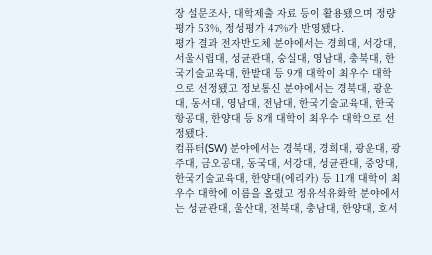장 설문조사, 대학제출 자료 등이 활용됐으며 정량평가 53%, 정성평가 47%가 반영됐다.
평가 결과 전자반도체 분야에서는 경희대, 서강대, 서울시립대, 성균관대, 숭실대, 영남대, 충북대, 한국기술교육대, 한밭대 등 9개 대학이 최우수 대학으로 선정됐고 정보통신 분야에서는 경북대, 광운대, 동서대, 영남대, 전남대, 한국기술교육대, 한국항공대, 한양대 등 8개 대학이 최우수 대학으로 선정됐다.
컴퓨터(SW) 분야에서는 경북대, 경희대, 광운대, 광주대, 금오공대, 동국대, 서강대, 성균관대, 중앙대, 한국기술교육대, 한양대(에리카) 등 11개 대학이 최우수 대학에 이름을 올렸고 정유석유화학 분야에서는 성균관대, 울산대, 전북대, 충남대, 한양대, 호서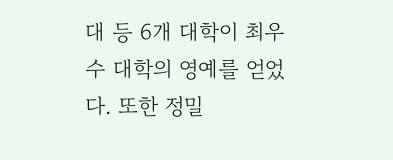대 등 6개 대학이 최우수 대학의 영예를 얻었다. 또한 정밀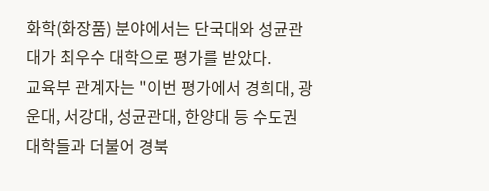화학(화장품) 분야에서는 단국대와 성균관대가 최우수 대학으로 평가를 받았다.
교육부 관계자는 "이번 평가에서 경희대, 광운대, 서강대, 성균관대, 한양대 등 수도권 대학들과 더불어 경북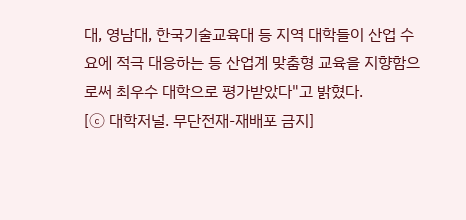대, 영남대, 한국기술교육대 등 지역 대학들이 산업 수요에 적극 대응하는 등 산업계 맞춤형 교육을 지향함으로써 최우수 대학으로 평가받았다"고 밝혔다.
[ⓒ 대학저널. 무단전재-재배포 금지]